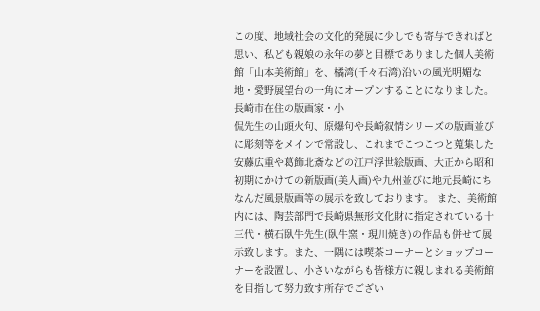この度、地域社会の文化的発展に少しでも寄与できればと思い、私ども親娘の永年の夢と目標でありました個人美術館「山本美術館」を、橘湾(千々石湾)沿いの風光明媚な地・愛野展望台の一角にオープンすることになりました。
長崎市在住の版画家・小
侃先生の山頭火句、原爆句や長崎叙情シリーズの版画並びに彫刻等をメインで常設し、これまでこつこつと蒐集した安藤広重や葛飾北斎などの江戸浮世絵版画、大正から昭和初期にかけての新版画(美人画)や九州並びに地元長崎にちなんだ風景版画等の展示を致しております。 また、美術館内には、陶芸部門で長崎県無形文化財に指定されている十三代・横石臥牛先生(臥牛窯・現川焼き)の作品も併せて展示致します。また、一隅には喫茶コーナーとショップコーナーを設置し、小さいながらも皆様方に親しまれる美術館を目指して努力致す所存でござい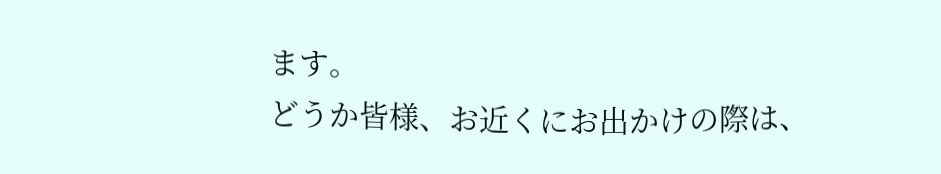ます。
どうか皆様、お近くにお出かけの際は、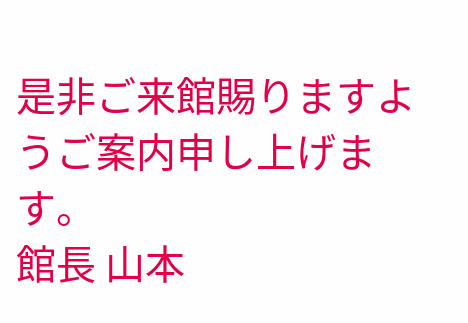是非ご来館賜りますようご案内申し上げます。
館長 山本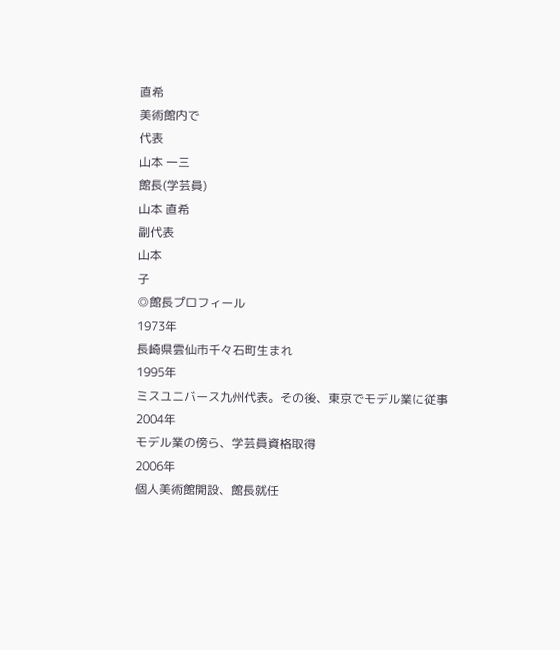直希
美術館内で
代表
山本 一三
館長(学芸員)
山本 直希
副代表
山本
子
◎館長プロフィール
1973年
長崎県雲仙市千々石町生まれ
1995年
ミスユニバース九州代表。その後、東京でモデル業に従事
2004年
モデル業の傍ら、学芸員資格取得
2006年
個人美術館開設、館長就任